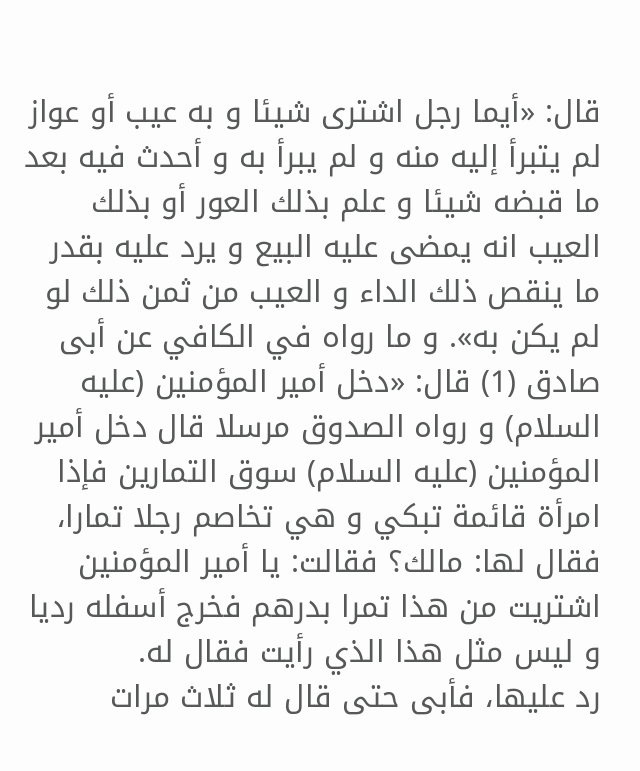قال: «أيما رجل اشترى شيئا و به عيب أو عواز لم يتبرأ إليه منه و لم يبرأ به و أحدث فيه بعد ما قبضه شيئا و علم بذلك العور أو بذلك العيب انه يمضى عليه البيع و يرد عليه بقدر ما ينقص ذلك الداء و العيب من ثمن ذلك لو لم يكن به». و ما رواه في الكافي عن أبى صادق (1) قال: «دخل أمير المؤمنين (عليه السلام) و رواه الصدوق مرسلا قال دخل أمير المؤمنين (عليه السلام) سوق التمارين فإذا امرأة قائمة تبكي و هي تخاصم رجلا تمارا، فقال لها: مالك؟ فقالت: يا أمير المؤمنين اشتريت من هذا تمرا بدرهم فخرج أسفله رديا و ليس مثل هذا الذي رأيت فقال له.
رد عليها، فأبى حتى قال له ثلاث مرات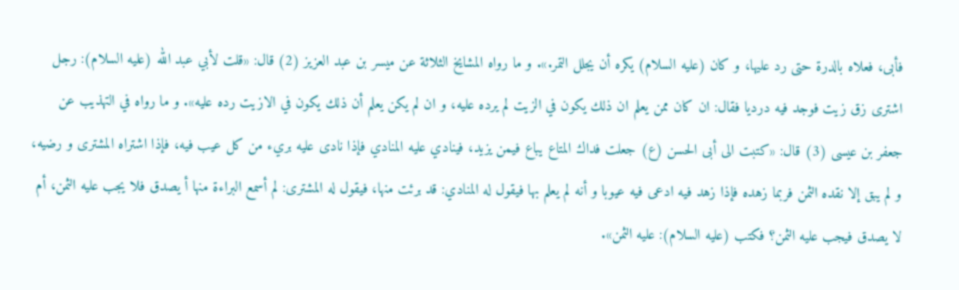فأبى، فعلاه بالدرة حتى رد عليها، و كان (عليه السلام) يكره أن يجلل التمر.». و ما رواه المشايخ الثلاثة عن ميسر بن عبد العزيز (2) قال: «قلت لأبي عبد الله (عليه السلام): رجل اشترى زق زيت فوجد فيه درديا فقال: ان كان ممن يعلم ان ذلك يكون في الزيت لم يرده عليه، و ان لم يكن يعلم أن ذلك يكون في الازيت رده عليه». و ما رواه في التهذيب عن جعفر بن عيسى (3) قال: «كتبت الى أبى الحسن (ع) جعلت فداك المتاع يباع فيمن يزيد، فينادي عليه المنادي فإذا نادى عليه بريء من كل عيب فيه، فإذا اشتراه المشترى و رضيه، و لم يبق إلا نقده الثمن فربما زهده فإذا زهد فيه ادعى فيه عيوبا و أنه لم يعلم بها فيقول له المنادي: قد برئت منها، فيقول له المشترى: لم أسمع البراءة منها أ يصدق فلا يجب عليه الثمن، أم لا يصدق فيجب عليه الثمن؟ فكتب (عليه السلام): عليه الثمن».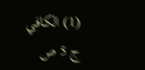(1) الكافي ج 5 ص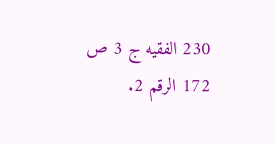230 الفقيه ج 3 ص 172 الرقم 2.